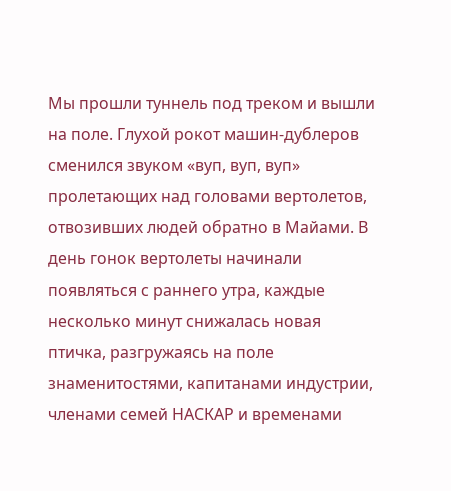Мы прошли туннель под треком и вышли на поле. Глухой рокот машин-дублеров сменился звуком «вуп, вуп, вуп» пролетающих над головами вертолетов, отвозивших людей обратно в Майами. В день гонок вертолеты начинали появляться с раннего утра, каждые несколько минут снижалась новая птичка, разгружаясь на поле знаменитостями, капитанами индустрии, членами семей НАСКАР и временами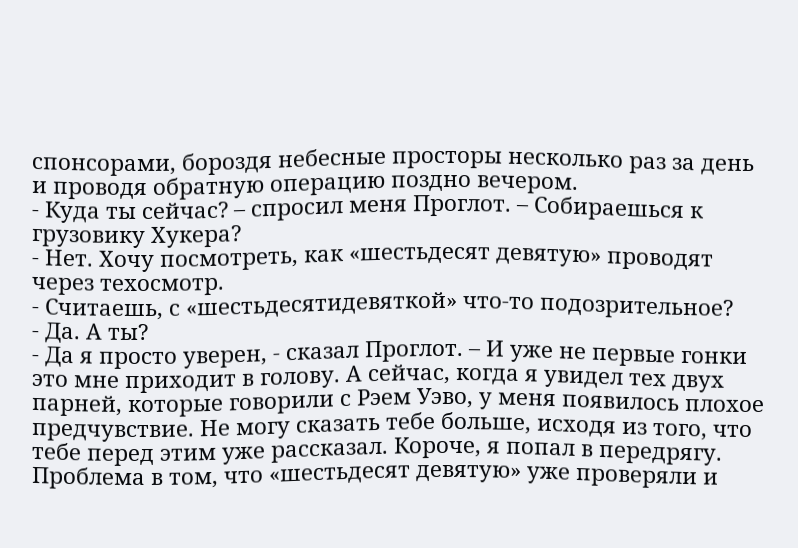спонсорами, бороздя небесные просторы несколько раз за день и проводя обратную операцию поздно вечером.
- Куда ты сейчас? – спросил меня Проглот. – Собираешься к грузовику Хукера?
- Нет. Хочу посмотреть, как «шестьдесят девятую» проводят через техосмотр.
- Считаешь, с «шестьдесятидевяткой» что-то подозрительное?
- Да. А ты?
- Да я просто уверен, - сказал Проглот. – И уже не первые гонки это мне приходит в голову. А сейчас, когда я увидел тех двух парней, которые говорили с Рэем Уэво, у меня появилось плохое предчувствие. Не могу сказать тебе больше, исходя из того, что тебе перед этим уже рассказал. Короче, я попал в передрягу. Проблема в том, что «шестьдесят девятую» уже проверяли и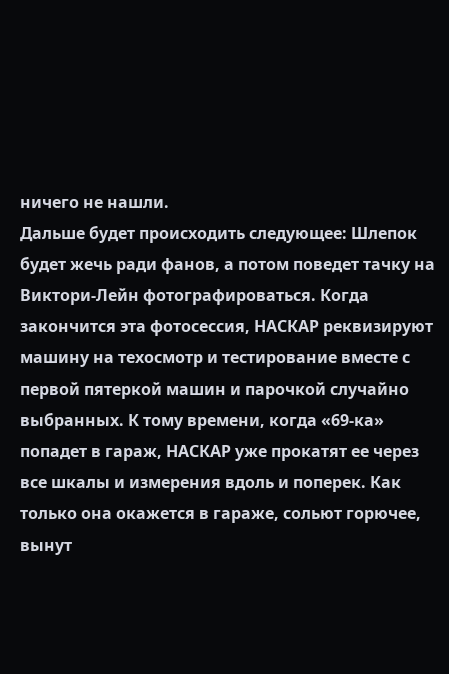ничего не нашли.
Дальше будет происходить следующее: Шлепок будет жечь ради фанов, а потом поведет тачку на Виктори-Лейн фотографироваться. Когда закончится эта фотосессия, НАСКАР реквизируют машину на техосмотр и тестирование вместе с первой пятеркой машин и парочкой случайно выбранных. К тому времени, когда «69-ка» попадет в гараж, НАСКАР уже прокатят ее через все шкалы и измерения вдоль и поперек. Как только она окажется в гараже, сольют горючее, вынут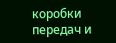коробки передач и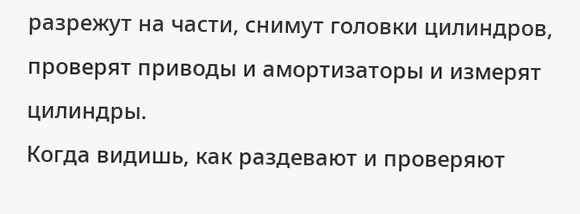разрежут на части, снимут головки цилиндров, проверят приводы и амортизаторы и измерят цилиндры.
Когда видишь, как раздевают и проверяют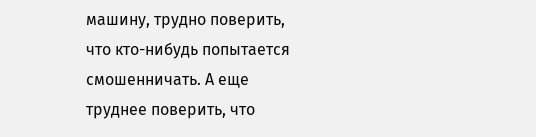машину, трудно поверить, что кто-нибудь попытается смошенничать. А еще труднее поверить, что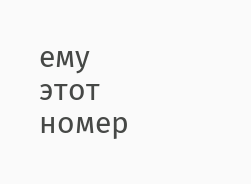ему этот номер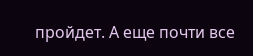пройдет. А еще почти все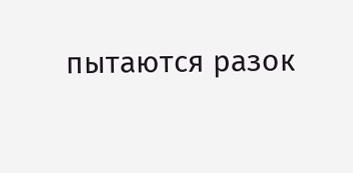пытаются разок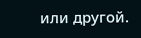или другой.